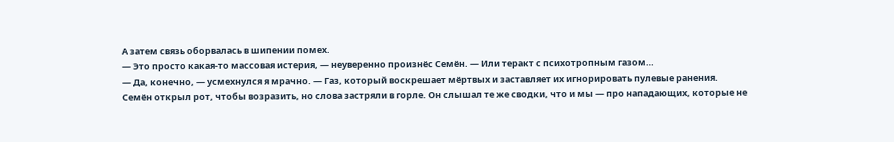А затем связь оборвалась в шипении помех.
— Это просто какая-то массовая истерия, — неуверенно произнёс Семён. — Или теракт с психотропным газом…
— Да, конечно, — усмехнулся я мрачно. — Газ, который воскрешает мёртвых и заставляет их игнорировать пулевые ранения.
Семён открыл рот, чтобы возразить, но слова застряли в горле. Он слышал те же сводки, что и мы — про нападающих, которые не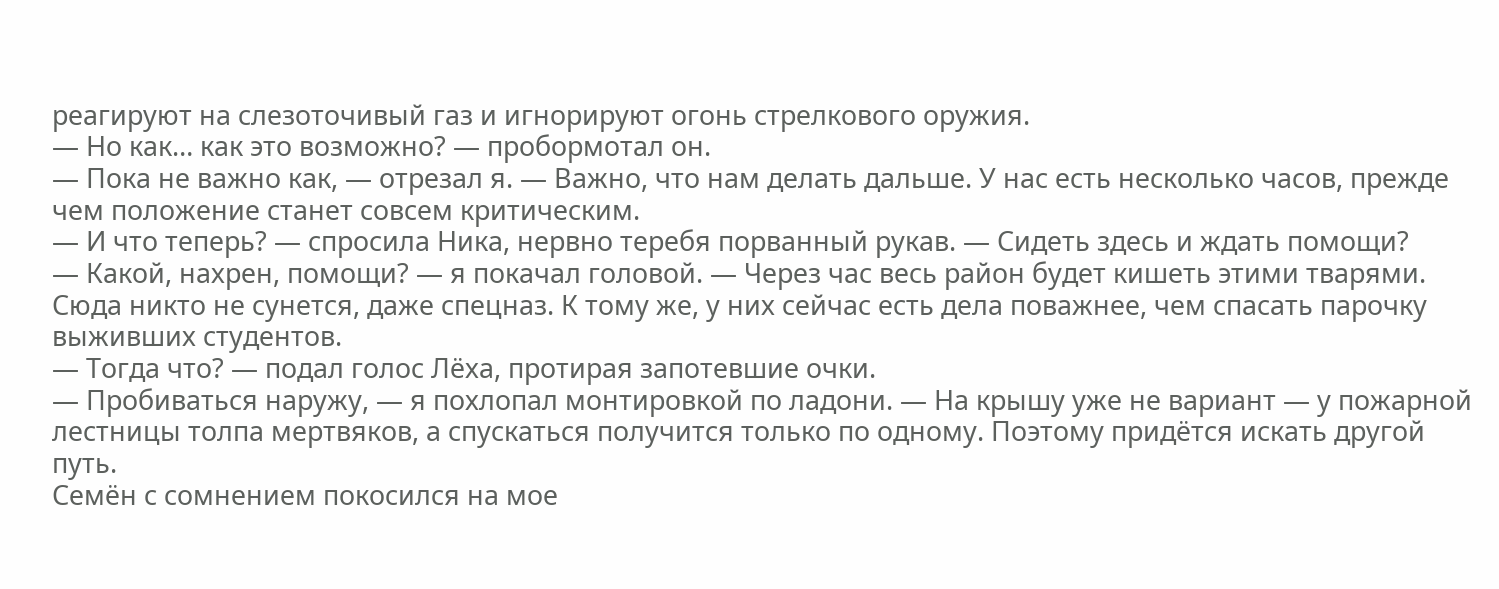реагируют на слезоточивый газ и игнорируют огонь стрелкового оружия.
— Но как… как это возможно? — пробормотал он.
— Пока не важно как, — отрезал я. — Важно, что нам делать дальше. У нас есть несколько часов, прежде чем положение станет совсем критическим.
— И что теперь? — спросила Ника, нервно теребя порванный рукав. — Сидеть здесь и ждать помощи?
— Какой, нахрен, помощи? — я покачал головой. — Через час весь район будет кишеть этими тварями. Сюда никто не сунется, даже спецназ. К тому же, у них сейчас есть дела поважнее, чем спасать парочку выживших студентов.
— Тогда что? — подал голос Лёха, протирая запотевшие очки.
— Пробиваться наружу, — я похлопал монтировкой по ладони. — На крышу уже не вариант — у пожарной лестницы толпа мертвяков, а спускаться получится только по одному. Поэтому придётся искать другой путь.
Семён с сомнением покосился на мое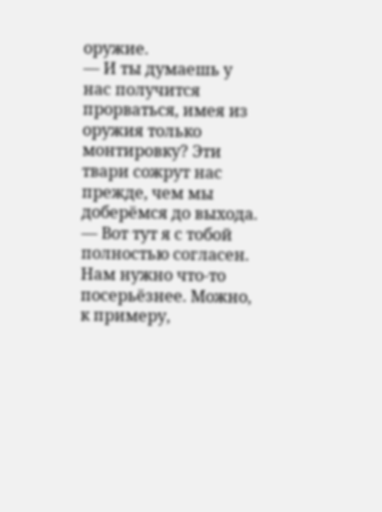оружие.
— И ты думаешь у нас получится прорваться, имея из оружия только монтировку? Эти твари сожрут нас прежде, чем мы доберёмся до выхода.
— Вот тут я с тобой полностью согласен. Нам нужно что-то посерьёзнее. Можно, к примеру,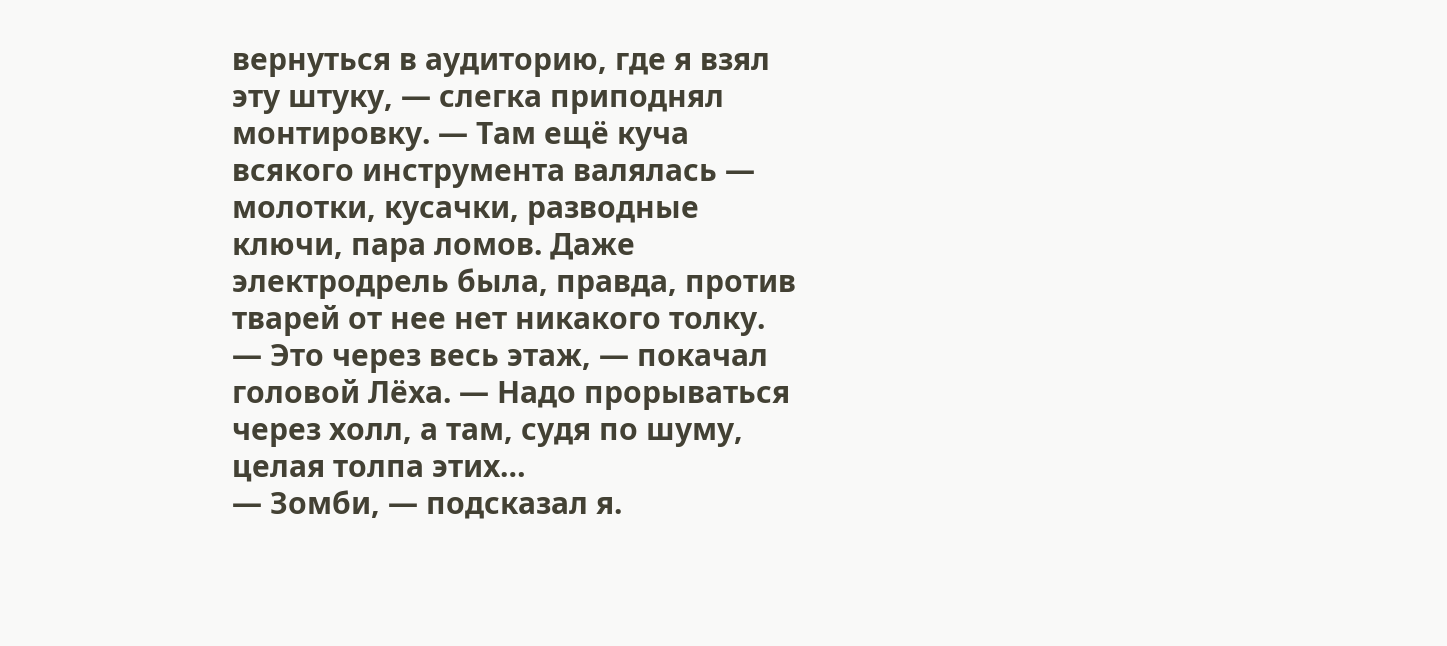вернуться в аудиторию, где я взял эту штуку, — слегка приподнял монтировку. — Там ещё куча всякого инструмента валялась — молотки, кусачки, разводные ключи, пара ломов. Даже электродрель была, правда, против тварей от нее нет никакого толку.
— Это через весь этаж, — покачал головой Лёха. — Надо прорываться через холл, а там, судя по шуму, целая толпа этих…
— Зомби, — подсказал я.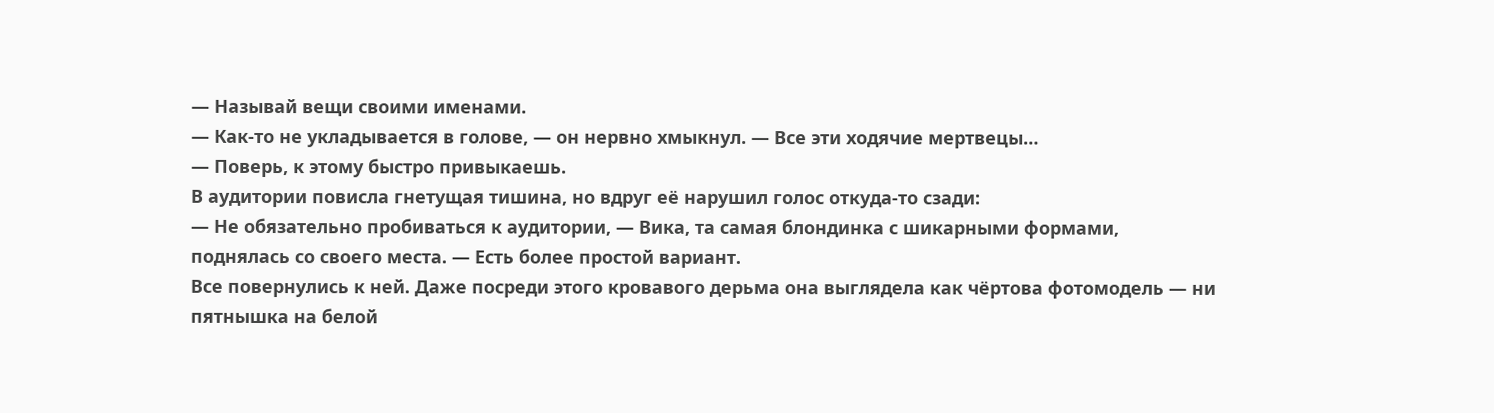— Называй вещи своими именами.
— Как-то не укладывается в голове, — он нервно хмыкнул. — Все эти ходячие мертвецы…
— Поверь, к этому быстро привыкаешь.
В аудитории повисла гнетущая тишина, но вдруг её нарушил голос откуда-то сзади:
— Не обязательно пробиваться к аудитории, — Вика, та самая блондинка с шикарными формами, поднялась со своего места. — Есть более простой вариант.
Все повернулись к ней. Даже посреди этого кровавого дерьма она выглядела как чёртова фотомодель — ни пятнышка на белой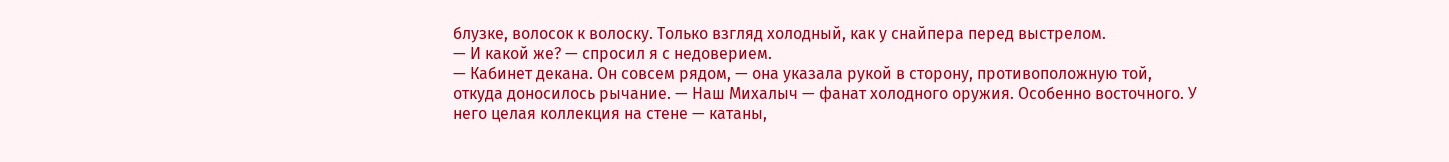блузке, волосок к волоску. Только взгляд холодный, как у снайпера перед выстрелом.
— И какой же? — спросил я с недоверием.
— Кабинет декана. Он совсем рядом, — она указала рукой в сторону, противоположную той, откуда доносилось рычание. — Наш Михалыч — фанат холодного оружия. Особенно восточного. У него целая коллекция на стене — катаны,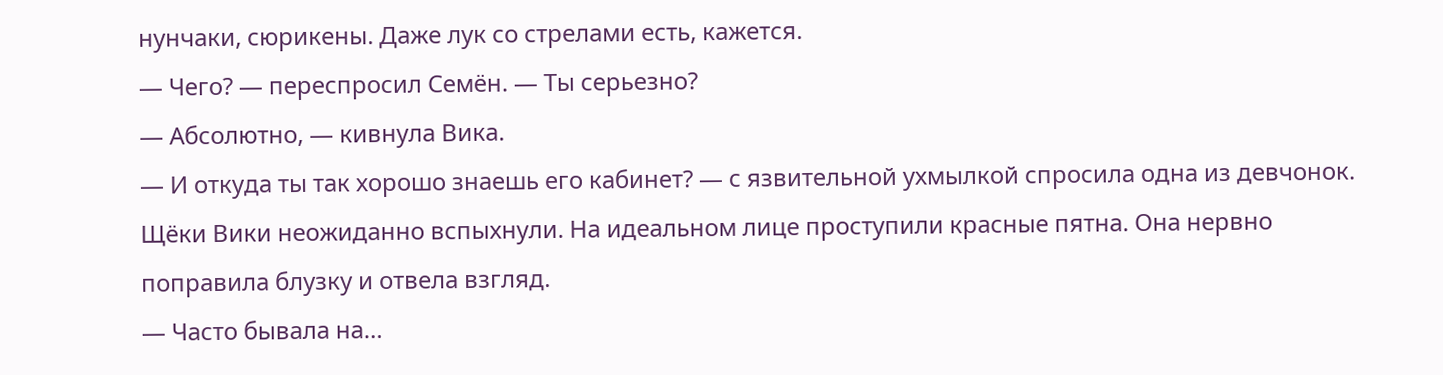нунчаки, сюрикены. Даже лук со стрелами есть, кажется.
— Чего? — переспросил Семён. — Ты серьезно?
— Абсолютно, — кивнула Вика.
— И откуда ты так хорошо знаешь его кабинет? — с язвительной ухмылкой спросила одна из девчонок.
Щёки Вики неожиданно вспыхнули. На идеальном лице проступили красные пятна. Она нервно поправила блузку и отвела взгляд.
— Часто бывала на…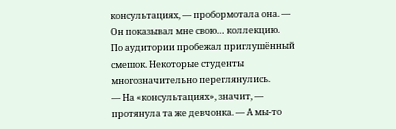консультациях, — пробормотала она. — Он показывал мне свою… коллекцию.
По аудитории пробежал приглушённый смешок. Некоторые студенты многозначительно переглянулись.
— На «консультациях», значит, — протянула та же девчонка. — А мы-то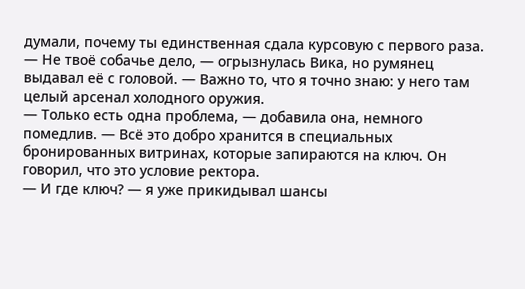думали, почему ты единственная сдала курсовую с первого раза.
— Не твоё собачье дело, — огрызнулась Вика, но румянец выдавал её с головой. — Важно то, что я точно знаю: у него там целый арсенал холодного оружия.
— Только есть одна проблема, — добавила она, немного помедлив. — Всё это добро хранится в специальных бронированных витринах, которые запираются на ключ. Он говорил, что это условие ректора.
— И где ключ? — я уже прикидывал шансы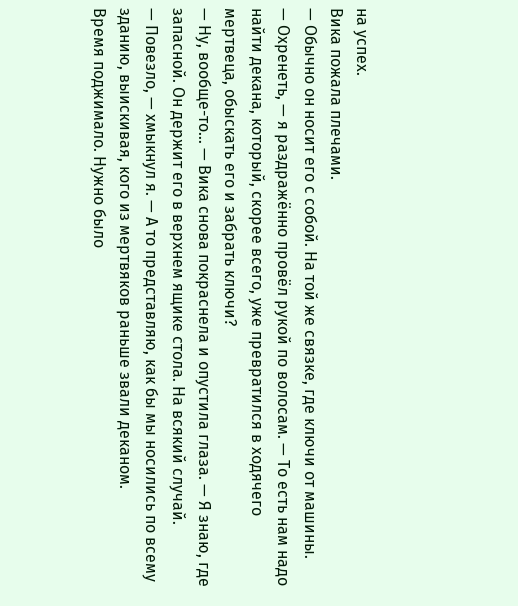на успех.
Вика пожала плечами.
— Обычно он носит его с собой. На той же связке, где ключи от машины.
— Охренеть, — я раздражённо провёл рукой по волосам. — То есть нам надо найти декана, который, скорее всего, уже превратился в ходячего мертвеца, обыскать его и забрать ключи?
— Ну, вообще-то… — Вика снова покраснела и опустила глаза. — Я знаю, где запасной. Он держит его в верхнем ящике стола. На всякий случай.
— Повезло, — хмыкнул я. — А то представляю, как бы мы носились по всему зданию, выискивая, кого из мертвяков раньше звали деканом.
Время поджимало. Нужно было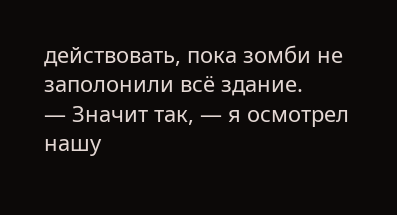действовать, пока зомби не заполонили всё здание.
— Значит так, — я осмотрел нашу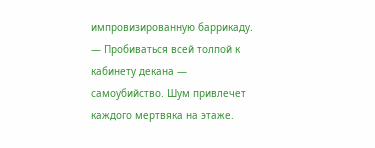импровизированную баррикаду. — Пробиваться всей толпой к кабинету декана — самоубийство. Шум привлечет каждого мертвяка на этаже.